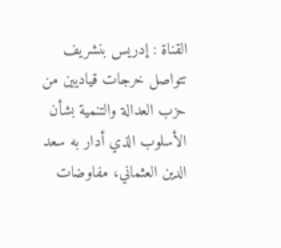القناة : إدريس بنشريف
تتواصل خرجات قياديين من حزب العدالة والتنمية بشأن الأسلوب الذي أدار به سعد الدين العثماني، مفاوضات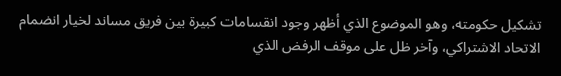تشكيل حكومته، وهو الموضوع الذي أظهر وجود انقسامات كبيرة بين فريق مساند لخيار انضمام الاتحاد الاشتراكي، وآخر ظل على موقف الرفض الذي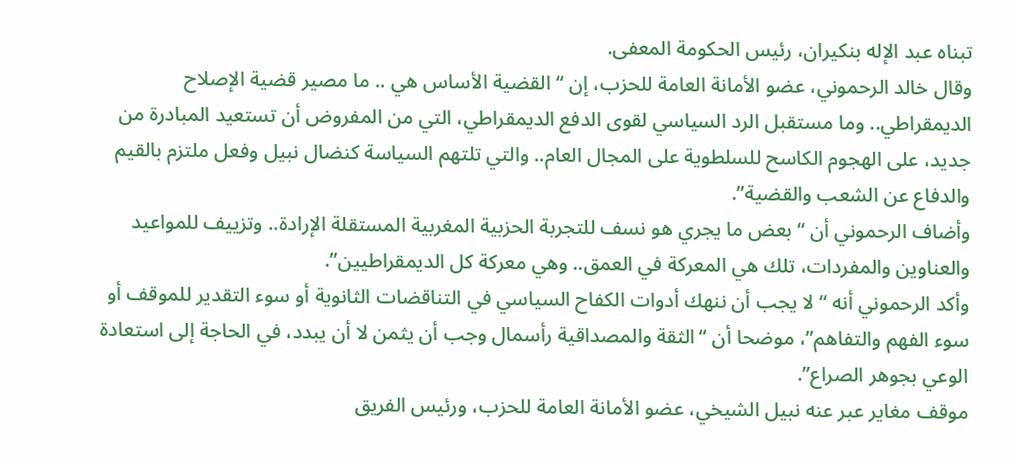تبناه عبد الإله بنكيران، رئيس الحكومة المعفى.
وقال خالد الرحموني، عضو الأمانة العامة للحزب، إن “القضية الأساس هي .. ما مصير قضية الإصلاح الديمقراطي.. وما مستقبل الرد السياسي لقوى الدفع الديمقراطي، التي من المفروض أن تستعيد المبادرة من جديد، على الهجوم الكاسح للسلطوية على المجال العام.. والتي تلتهم السياسة كنضال نبيل وفعل ملتزم بالقيم والدفاع عن الشعب والقضية”.
وأضاف الرحموني أن “بعض ما يجري هو نسف للتجربة الحزبية المغربية المستقلة الإرادة.. وتزييف للمواعيد والعناوين والمفردات، تلك هي المعركة في العمق.. وهي معركة كل الديمقراطيين”.
وأكد الرحموني أنه “لا يجب أن ننهك أدوات الكفاح السياسي في التناقضات الثانوية أو سوء التقدير للموقف أو سوء الفهم والتفاهم”، موضحا أن “الثقة والمصداقية رأسمال وجب أن يثمن لا أن يبدد، في الحاجة إلى استعادة الوعي بجوهر الصراع”.
موقف مغاير عبر عنه نبيل الشيخي، عضو الأمانة العامة للحزب، ورئيس الفريق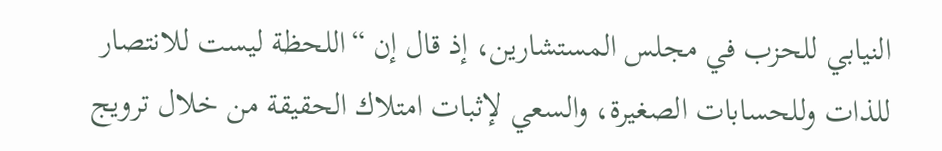النيابي للحزب في مجلس المستشارين، إذ قال إن “اللحظة ليست للانتصار للذات وللحسابات الصغيرة، والسعي لإثبات امتلاك الحقيقة من خلال ترويج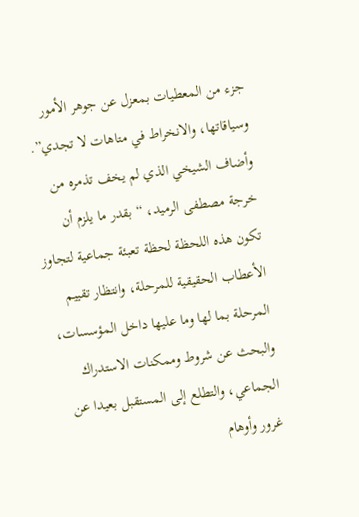جزء من المعطيات بمعزل عن جوهر الأمور وسياقاتها، والانخراط في متاهات لا تجدي”.
وأضاف الشيخي الذي لم يخف تذمره من خرجة مصطفى الرميد، “بقدر ما يلزم أن تكون هذه اللحظة لحظة تعبئة جماعية لتجاوز الأعطاب الحقيقية للمرحلة، وانتظار تقييم المرحلة بما لها وما عليها داخل المؤسسات، والبحث عن شروط وممكنات الاستدراك الجماعي، والتطلع إلى المستقبل بعيدا عن غرور وأوهام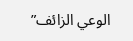الوعي الزائف”